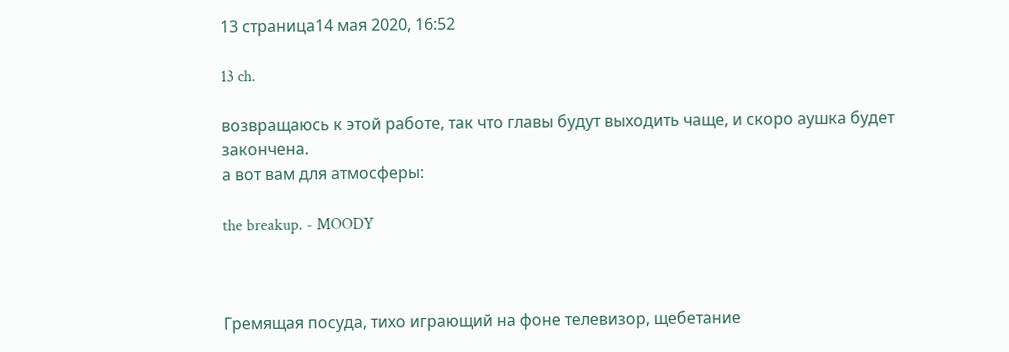13 страница14 мая 2020, 16:52

13 ch.

возвращаюсь к этой работе, так что главы будут выходить чаще, и скоро аушка будет закончена.
а вот вам для атмосферы:

the breakup. - MOODY



Гремящая посуда, тихо играющий на фоне телевизор, щебетание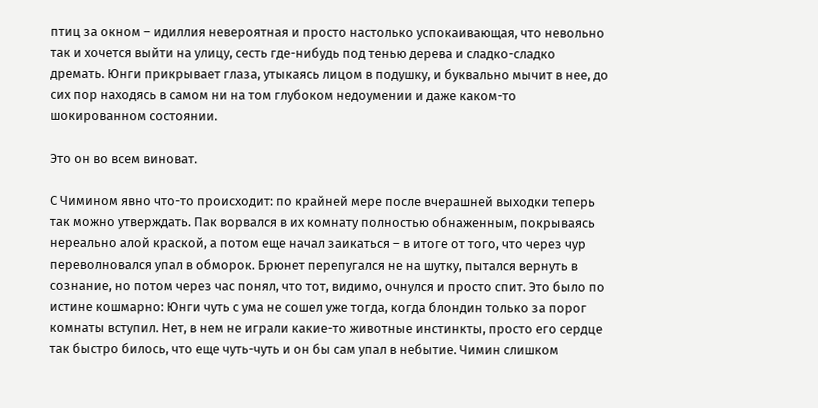птиц за окном – идиллия невероятная и просто настолько успокаивающая, что невольно так и хочется выйти на улицу, сесть где-нибудь под тенью дерева и сладко-сладко дремать. Юнги прикрывает глаза, утыкаясь лицом в подушку, и буквально мычит в нее, до сих пор находясь в самом ни на том глубоком недоумении и даже каком-то шокированном состоянии.

Это он во всем виноват.

С Чимином явно что-то происходит: по крайней мере после вчерашней выходки теперь так можно утверждать. Пак ворвался в их комнату полностью обнаженным, покрываясь нереально алой краской, а потом еще начал заикаться – в итоге от того, что через чур переволновался упал в обморок. Брюнет перепугался не на шутку, пытался вернуть в сознание, но потом через час понял, что тот, видимо, очнулся и просто спит. Это было по истине кошмарно: Юнги чуть с ума не сошел уже тогда, когда блондин только за порог комнаты вступил. Нет, в нем не играли какие-то животные инстинкты, просто его сердце так быстро билось, что еще чуть-чуть и он бы сам упал в небытие. Чимин слишком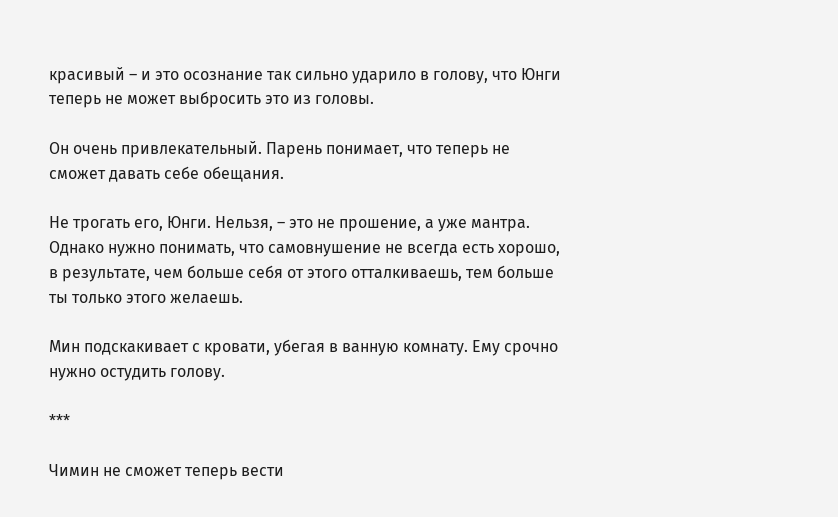красивый – и это осознание так сильно ударило в голову, что Юнги теперь не может выбросить это из головы.

Он очень привлекательный. Парень понимает, что теперь не сможет давать себе обещания.

Не трогать его, Юнги. Нельзя, – это не прошение, а уже мантра. Однако нужно понимать, что самовнушение не всегда есть хорошо, в результате, чем больше себя от этого отталкиваешь, тем больше ты только этого желаешь.

Мин подскакивает с кровати, убегая в ванную комнату. Ему срочно нужно остудить голову.

***

Чимин не сможет теперь вести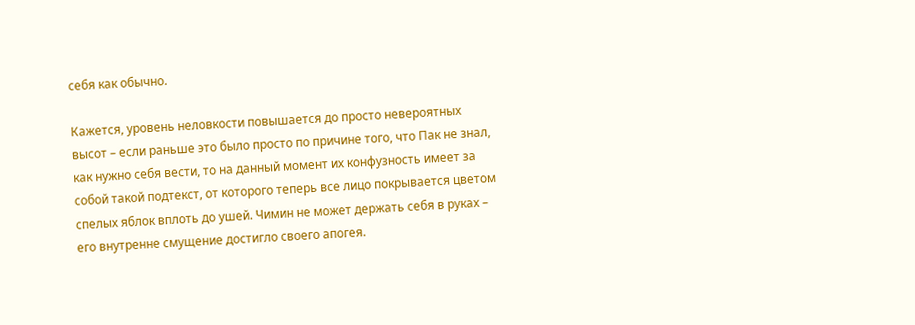себя как обычно.

Кажется, уровень неловкости повышается до просто невероятных высот – если раньше это было просто по причине того, что Пак не знал, как нужно себя вести, то на данный момент их конфузность имеет за собой такой подтекст, от которого теперь все лицо покрывается цветом спелых яблок вплоть до ушей. Чимин не может держать себя в руках – его внутренне смущение достигло своего апогея.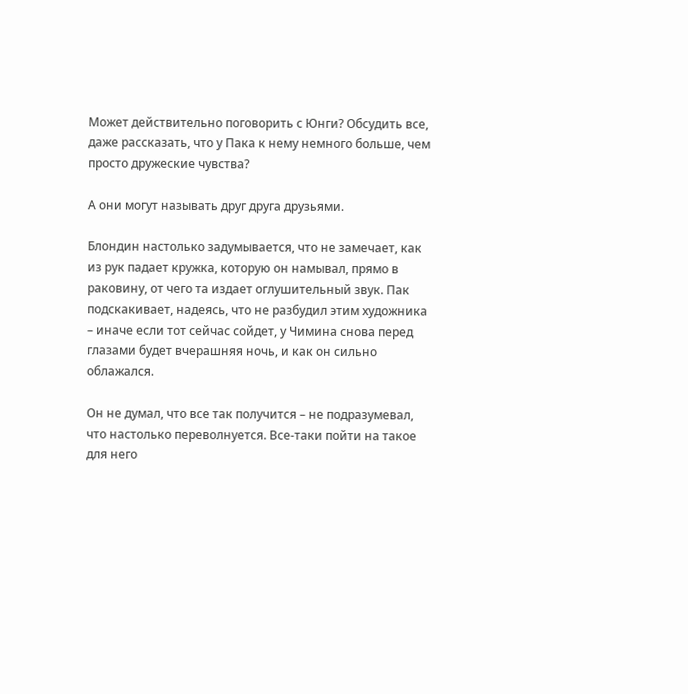Может действительно поговорить с Юнги? Обсудить все, даже рассказать, что у Пака к нему немного больше, чем просто дружеские чувства?

А они могут называть друг друга друзьями.

Блондин настолько задумывается, что не замечает, как из рук падает кружка, которую он намывал, прямо в раковину, от чего та издает оглушительный звук. Пак подскакивает, надеясь, что не разбудил этим художника – иначе если тот сейчас сойдет, у Чимина снова перед глазами будет вчерашняя ночь, и как он сильно облажался.

Он не думал, что все так получится – не подразумевал, что настолько переволнуется. Все-таки пойти на такое для него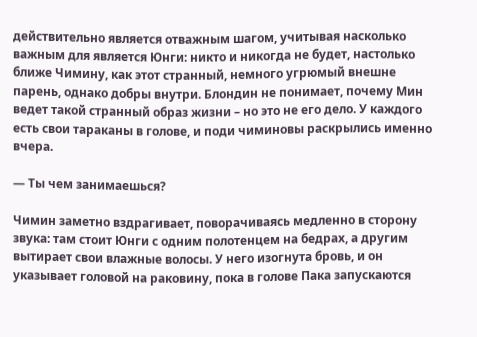действительно является отважным шагом, учитывая насколько важным для является Юнги: никто и никогда не будет, настолько ближе Чимину, как этот странный, немного угрюмый внешне парень, однако добры внутри. Блондин не понимает, почему Мин ведет такой странный образ жизни – но это не его дело. У каждого есть свои тараканы в голове, и поди чиминовы раскрылись именно вчера.

— Ты чем занимаешься?

Чимин заметно вздрагивает, поворачиваясь медленно в сторону звука: там стоит Юнги с одним полотенцем на бедрах, а другим вытирает свои влажные волосы. У него изогнута бровь, и он указывает головой на раковину, пока в голове Пака запускаются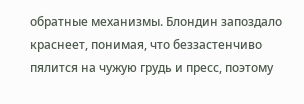обратные механизмы. Блондин запоздало краснеет, понимая, что беззастенчиво пялится на чужую грудь и пресс, поэтому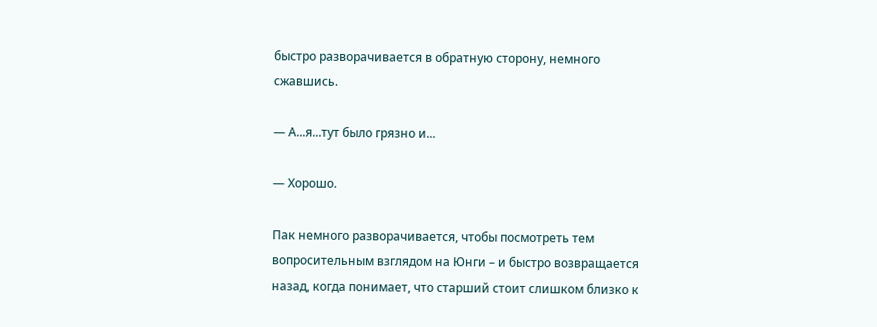быстро разворачивается в обратную сторону, немного сжавшись.

— А...я...тут было грязно и...

— Хорошо.

Пак немного разворачивается, чтобы посмотреть тем вопросительным взглядом на Юнги – и быстро возвращается назад, когда понимает, что старший стоит слишком близко к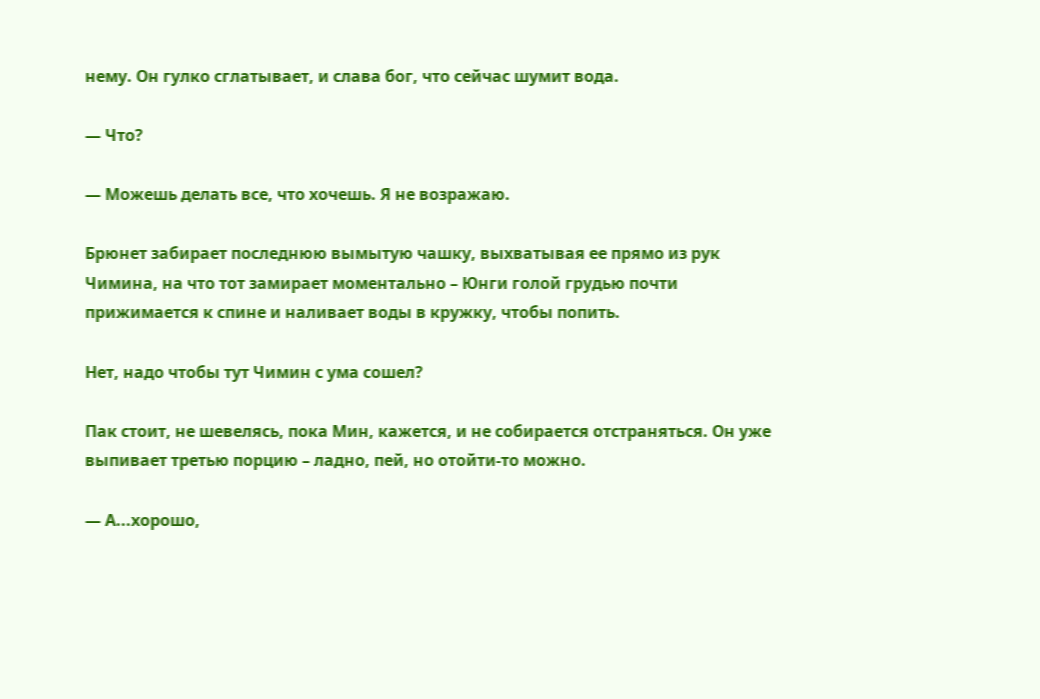нему. Он гулко сглатывает, и слава бог, что сейчас шумит вода.

— Что?

— Можешь делать все, что хочешь. Я не возражаю.

Брюнет забирает последнюю вымытую чашку, выхватывая ее прямо из рук Чимина, на что тот замирает моментально – Юнги голой грудью почти прижимается к спине и наливает воды в кружку, чтобы попить.

Нет, надо чтобы тут Чимин с ума сошел?

Пак стоит, не шевелясь, пока Мин, кажется, и не собирается отстраняться. Он уже выпивает третью порцию – ладно, пей, но отойти-то можно.

— А...хорошо,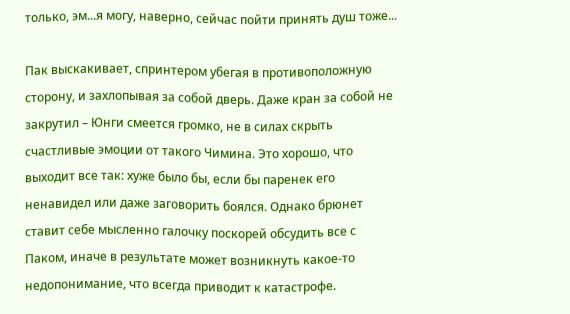только, эм...я могу, наверно, сейчас пойти принять душ тоже...

Пак выскакивает, спринтером убегая в противоположную сторону, и захлопывая за собой дверь. Даже кран за собой не закрутил – Юнги смеется громко, не в силах скрыть счастливые эмоции от такого Чимина. Это хорошо, что выходит все так: хуже было бы, если бы паренек его ненавидел или даже заговорить боялся. Однако брюнет ставит себе мысленно галочку поскорей обсудить все с Паком, иначе в результате может возникнуть какое-то недопонимание, что всегда приводит к катастрофе.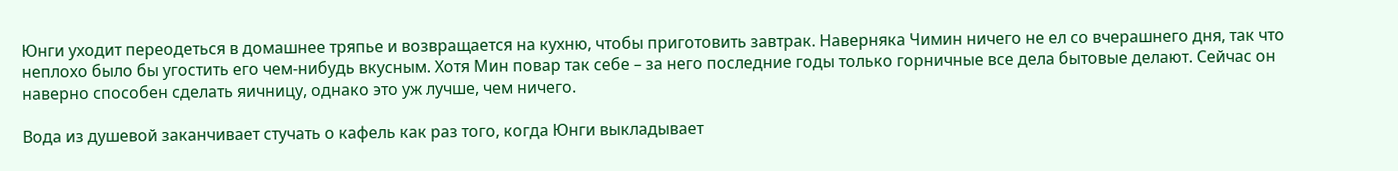Юнги уходит переодеться в домашнее тряпье и возвращается на кухню, чтобы приготовить завтрак. Наверняка Чимин ничего не ел со вчерашнего дня, так что неплохо было бы угостить его чем-нибудь вкусным. Хотя Мин повар так себе – за него последние годы только горничные все дела бытовые делают. Сейчас он наверно способен сделать яичницу, однако это уж лучше, чем ничего.

Вода из душевой заканчивает стучать о кафель как раз того, когда Юнги выкладывает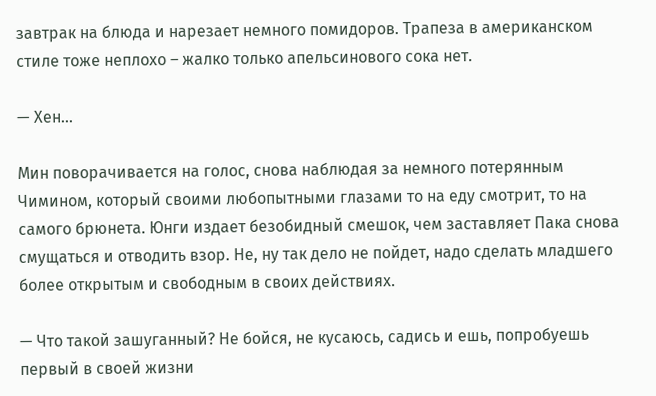завтрак на блюда и нарезает немного помидоров. Трапеза в американском стиле тоже неплохо – жалко только апельсинового сока нет.

— Хен...

Мин поворачивается на голос, снова наблюдая за немного потерянным Чимином, который своими любопытными глазами то на еду смотрит, то на самого брюнета. Юнги издает безобидный смешок, чем заставляет Пака снова смущаться и отводить взор. Не, ну так дело не пойдет, надо сделать младшего более открытым и свободным в своих действиях.

— Что такой зашуганный? Не бойся, не кусаюсь, садись и ешь, попробуешь первый в своей жизни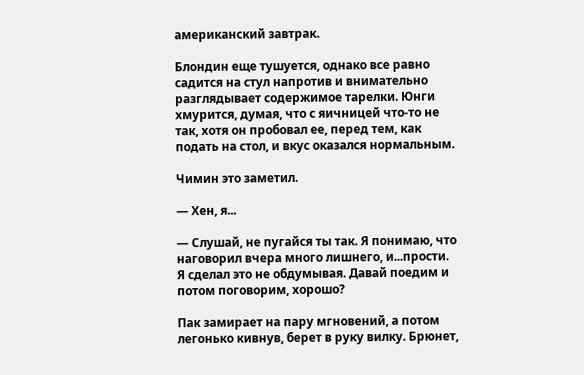американский завтрак.

Блондин еще тушуется, однако все равно садится на стул напротив и внимательно разглядывает содержимое тарелки. Юнги хмурится, думая, что с яичницей что-то не так, хотя он пробовал ее, перед тем, как подать на стол, и вкус оказался нормальным.

Чимин это заметил.

— Хен, я...

— Слушай, не пугайся ты так. Я понимаю, что наговорил вчера много лишнего, и...прости. Я сделал это не обдумывая. Давай поедим и потом поговорим, хорошо?

Пак замирает на пару мгновений, а потом легонько кивнув, берет в руку вилку. Брюнет,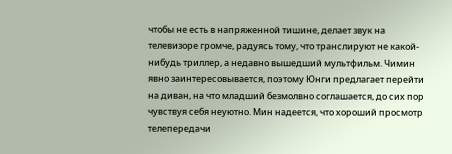чтобы не есть в напряженной тишине, делает звук на телевизоре громче, радуясь тому, что транслируют не какой-нибудь триллер, а недавно вышедший мультфильм. Чимин явно заинтересовывается, поэтому Юнги предлагает перейти на диван, на что младший безмолвно соглашается, до сих пор чувствуя себя неуютно. Мин надеется, что хороший просмотр телепередачи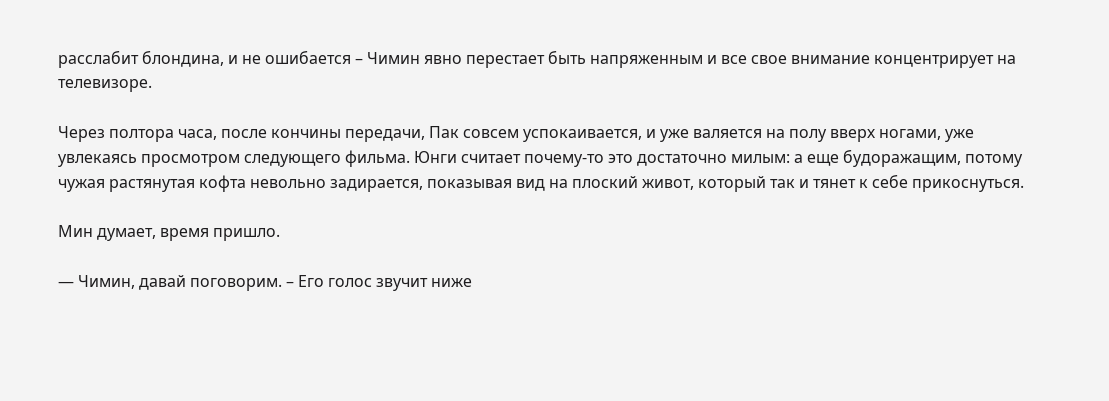расслабит блондина, и не ошибается – Чимин явно перестает быть напряженным и все свое внимание концентрирует на телевизоре.

Через полтора часа, после кончины передачи, Пак совсем успокаивается, и уже валяется на полу вверх ногами, уже увлекаясь просмотром следующего фильма. Юнги считает почему-то это достаточно милым: а еще будоражащим, потому чужая растянутая кофта невольно задирается, показывая вид на плоский живот, который так и тянет к себе прикоснуться.

Мин думает, время пришло.

— Чимин, давай поговорим. – Его голос звучит ниже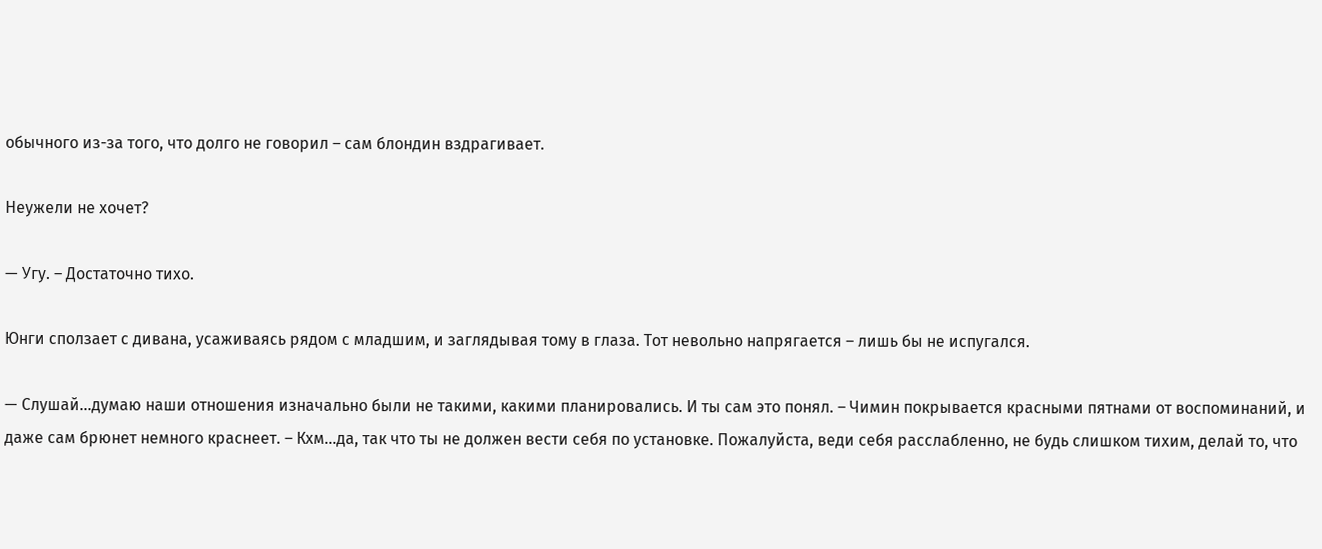обычного из-за того, что долго не говорил – сам блондин вздрагивает.

Неужели не хочет?

— Угу. – Достаточно тихо.

Юнги сползает с дивана, усаживаясь рядом с младшим, и заглядывая тому в глаза. Тот невольно напрягается – лишь бы не испугался.

— Слушай...думаю наши отношения изначально были не такими, какими планировались. И ты сам это понял. – Чимин покрывается красными пятнами от воспоминаний, и даже сам брюнет немного краснеет. – Кхм...да, так что ты не должен вести себя по установке. Пожалуйста, веди себя расслабленно, не будь слишком тихим, делай то, что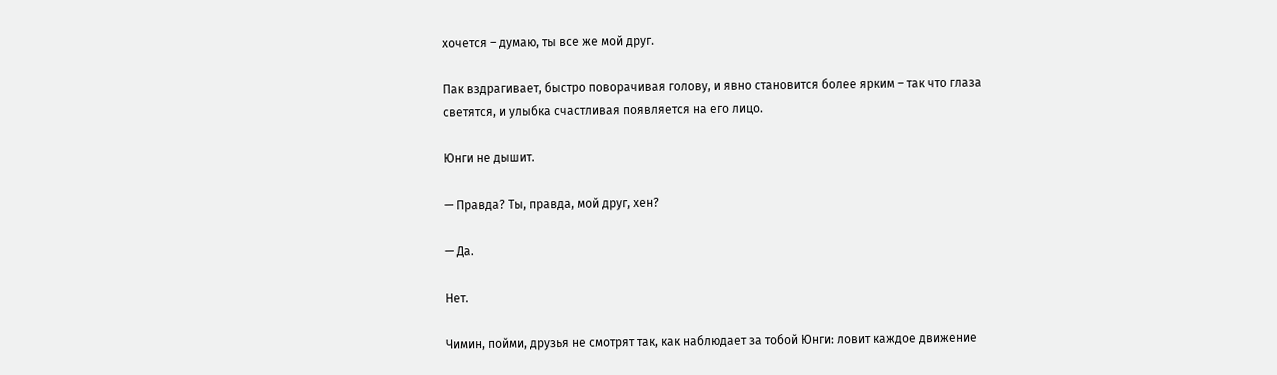хочется – думаю, ты все же мой друг.

Пак вздрагивает, быстро поворачивая голову, и явно становится более ярким – так что глаза светятся, и улыбка счастливая появляется на его лицо.

Юнги не дышит.

— Правда? Ты, правда, мой друг, хен?

— Да.

Нет.

Чимин, пойми, друзья не смотрят так, как наблюдает за тобой Юнги: ловит каждое движение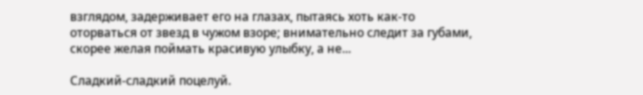взглядом, задерживает его на глазах, пытаясь хоть как-то оторваться от звезд в чужом взоре; внимательно следит за губами, скорее желая поймать красивую улыбку, а не...

Сладкий-сладкий поцелуй.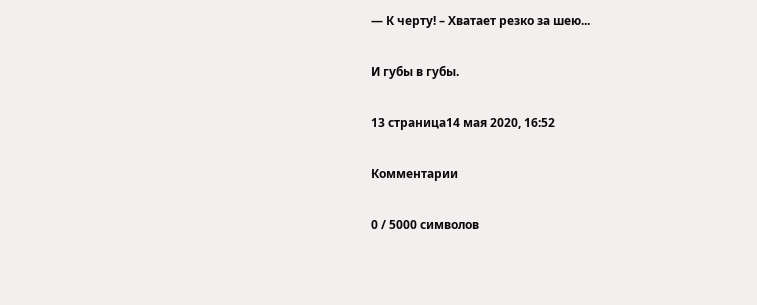— К черту! – Хватает резко за шею...

И губы в губы.

13 страница14 мая 2020, 16:52

Комментарии

0 / 5000 символов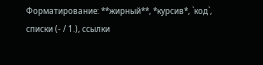Форматирование: **жирный**, *курсив*, `код`, списки (- / 1.), ссылки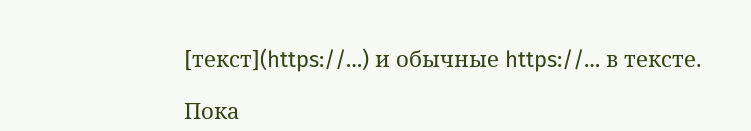[текст](https://…) и обычные https://… в тексте.

Пока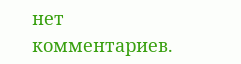нет комментариев.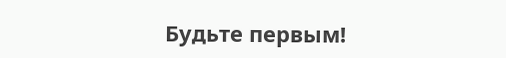Будьте первым!